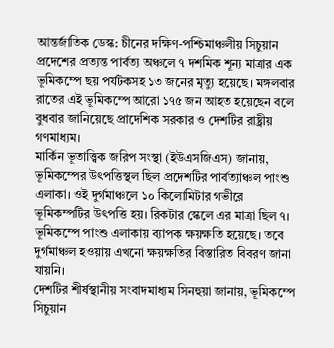আন্তর্জাতিক ডেস্ক: চীনের দক্ষিণ-পশ্চিমাঞ্চলীয় সিচুয়ান প্রদেশের প্রত্যন্ত পার্বত্য অঞ্চলে ৭ দশমিক শূন্য মাত্রার এক ভূমিকম্পে ছয় পর্যটকসহ ১৩ জনের মৃত্যু হয়েছে। মঙ্গলবার রাতের এই ভূমিকম্পে আরো ১৭৫ জন আহত হয়েছেন বলে বুধবার জানিয়েছে প্রাদেশিক সরকার ও দেশটির রাষ্ট্রীয় গণমাধ্যম।
মার্কিন ভূতাত্ত্বিক জরিপ সংস্থা (ইউএসজিএস) জানায়, ভূমিকম্পের উৎপত্তিস্থল ছিল প্রদেশটির পার্বত্যাঞ্চল পাংশু এলাকা। ওই দুর্গমাঞ্চলে ১০ কিলোমিটার গভীরে ভূমিকম্পটির উৎপত্তি হয়। রিকটার স্কেলে এর মাত্রা ছিল ৭।
ভূমিকম্পে পাংশু এলাকায় ব্যাপক ক্ষয়ক্ষতি হয়েছে। তবে দুর্গমাঞ্চল হওয়ায় এখনো ক্ষয়ক্ষতির বিস্তারিত বিবরণ জানা যায়নি।
দেশটির শীর্ষস্থানীয় সংবাদমাধ্যম সিনহুয়া জানায়, ভূমিকম্পে সিচুয়ান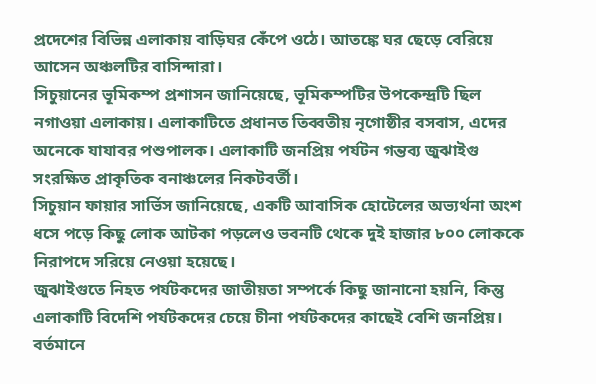প্রদেশের বিভিন্ন এলাকায় বাড়িঘর কেঁপে ওঠে। আতঙ্কে ঘর ছেড়ে বেরিয়ে আসেন অঞ্চলটির বাসিন্দারা।
সিচুয়ানের ভূমিকম্প প্রশাসন জানিয়েছে, ভূমিকম্পটির উপকেন্দ্রটি ছিল নগাওয়া এলাকায়। এলাকাটিতে প্রধানত তিব্বতীয় নৃগোষ্ঠীর বসবাস, এদের অনেকে যাযাবর পশুপালক। এলাকাটি জনপ্রিয় পর্যটন গন্তব্য জুঝাইগু সংরক্ষিত প্রাকৃতিক বনাঞ্চলের নিকটবর্তী।
সিচুয়ান ফায়ার সার্ভিস জানিয়েছে, একটি আবাসিক হোটেলের অভ্যর্থনা অংশ ধসে পড়ে কিছু লোক আটকা পড়লেও ভবনটি থেকে দুই হাজার ৮০০ লোককে নিরাপদে সরিয়ে নেওয়া হয়েছে।
জুঝাইগুতে নিহত পর্যটকদের জাতীয়তা সম্পর্কে কিছু জানানো হয়নি, কিন্তু এলাকাটি বিদেশি পর্যটকদের চেয়ে চীনা পর্যটকদের কাছেই বেশি জনপ্রিয়।
বর্তমানে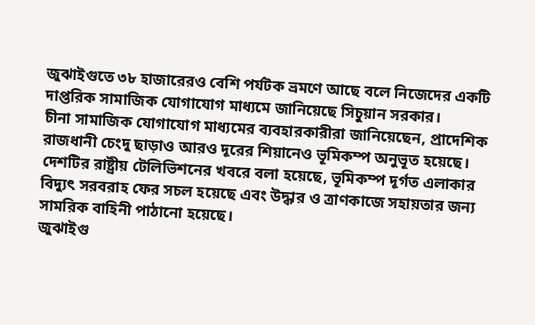জুঝাইগুতে ৩৮ হাজারেরও বেশি পর্যটক ভ্রমণে আছে বলে নিজেদের একটি দাপ্তরিক সামাজিক যোগাযোগ মাধ্যমে জানিয়েছে সিচুয়ান সরকার।
চীনা সামাজিক যোগাযোগ মাধ্যমের ব্যবহারকারীরা জানিয়েছেন, প্রাদেশিক রাজধানী চেংদু ছাড়াও আরও দূরের শিয়ানেও ভূমিকম্প অনুভূত হয়েছে।
দেশটির রাষ্ট্রীয় টেলিভিশনের খবরে বলা হয়েছে, ভূমিকম্প দূর্গত এলাকার বিদ্যুৎ সরবরাহ ফের সচল হয়েছে এবং উদ্ধার ও ত্রাণকাজে সহায়তার জন্য সামরিক বাহিনী পাঠানো হয়েছে।
জুঝাইগু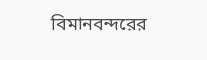বিমানবন্দরের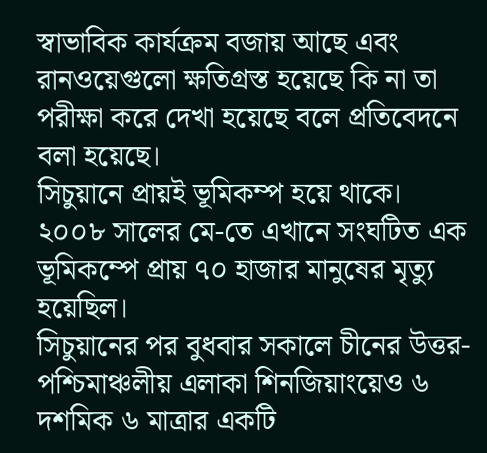স্বাভাবিক কার্যক্রম বজায় আছে এবং রানওয়েগুলো ক্ষতিগ্রস্ত হয়েছে কি না তা পরীক্ষা করে দেখা হয়েছে বলে প্রতিবেদনে বলা হয়েছে।
সিচুয়ানে প্রায়ই ভূমিকম্প হয়ে থাকে। ২০০৮ সালের মে-তে এখানে সংঘটিত এক ভূমিকম্পে প্রায় ৭০ হাজার মানুষের মৃত্যু হয়েছিল।
সিচুয়ানের পর বুধবার সকালে চীনের উত্তর-পশ্চিমাঞ্চলীয় এলাকা শিনজিয়াংয়েও ৬ দশমিক ৬ মাত্রার একটি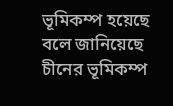ভূমিকম্প হয়েছে বলে জানিয়েছে চীনের ভূমিকম্প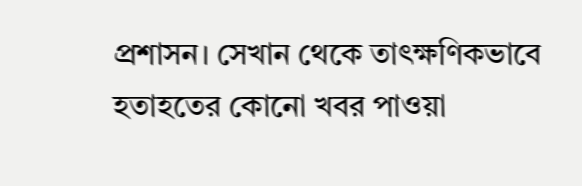প্রশাসন। সেখান থেকে তাৎক্ষণিকভাবে হতাহতের কোনো খবর পাওয়া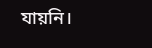যায়নি।